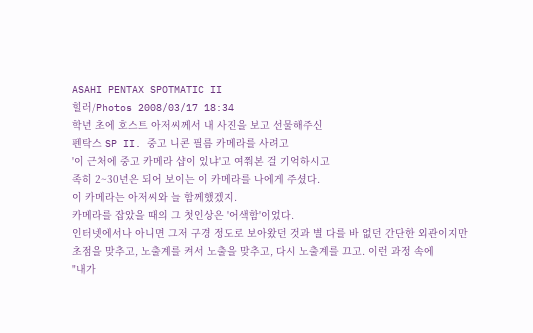ASAHI PENTAX SPOTMATIC II
힐러/Photos 2008/03/17 18:34
학년 초에 호스트 아저씨께서 내 사진을 보고 선물해주신
펜탁스 SP II. 중고 니콘 필름 카메라를 사려고
'이 근처에 중고 카메라 샵이 있냐'고 여쭤본 걸 기억하시고
족히 2~30년은 되어 보이는 이 카메라를 나에게 주셨다.
이 카메라는 아저씨와 늘 함께했겠지.
카메라를 잡았을 때의 그 첫인상은 '어색함'이었다.
인터넷에서나 아니면 그저 구경 정도로 보아왔던 것과 별 다를 바 없던 간단한 외관이지만
초점을 맞추고, 노출계를 켜서 노출을 맞추고, 다시 노출계를 끄고. 이런 과정 속에
"내가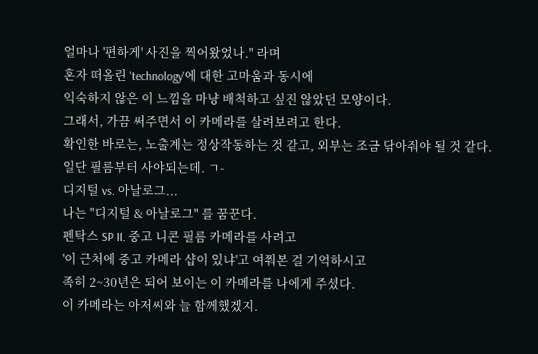얼마나 '편하게' 사진을 찍어왔었나." 라며
혼자 떠올린 'technology'에 대한 고마움과 동시에
익숙하지 않은 이 느낌을 마냥 배척하고 싶진 않았던 모양이다.
그래서, 가끔 써주면서 이 카메라를 살려보려고 한다.
확인한 바로는, 노출계는 정상작동하는 것 같고, 외부는 조금 닦아줘야 될 것 같다.
일단 필름부터 사야되는데. ㄱ-
디지털 vs. 아날로그...
나는 "디지털 & 아날로그" 를 꿈꾼다.
펜탁스 SP II. 중고 니콘 필름 카메라를 사려고
'이 근처에 중고 카메라 샵이 있냐'고 여쭤본 걸 기억하시고
족히 2~30년은 되어 보이는 이 카메라를 나에게 주셨다.
이 카메라는 아저씨와 늘 함께했겠지.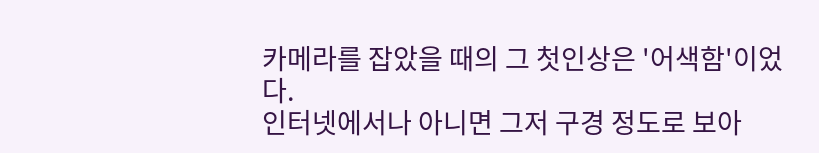카메라를 잡았을 때의 그 첫인상은 '어색함'이었다.
인터넷에서나 아니면 그저 구경 정도로 보아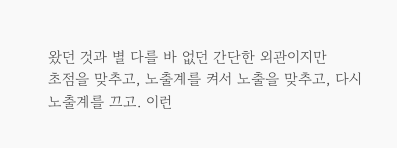왔던 것과 별 다를 바 없던 간단한 외관이지만
초점을 맞추고, 노출계를 켜서 노출을 맞추고, 다시 노출계를 끄고. 이런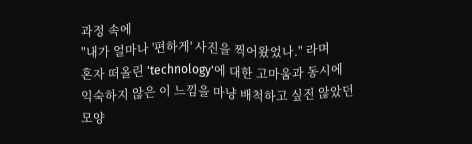과정 속에
"내가 얼마나 '편하게' 사진을 찍어왔었나." 라며
혼자 떠올린 'technology'에 대한 고마움과 동시에
익숙하지 않은 이 느낌을 마냥 배척하고 싶진 않았던 모양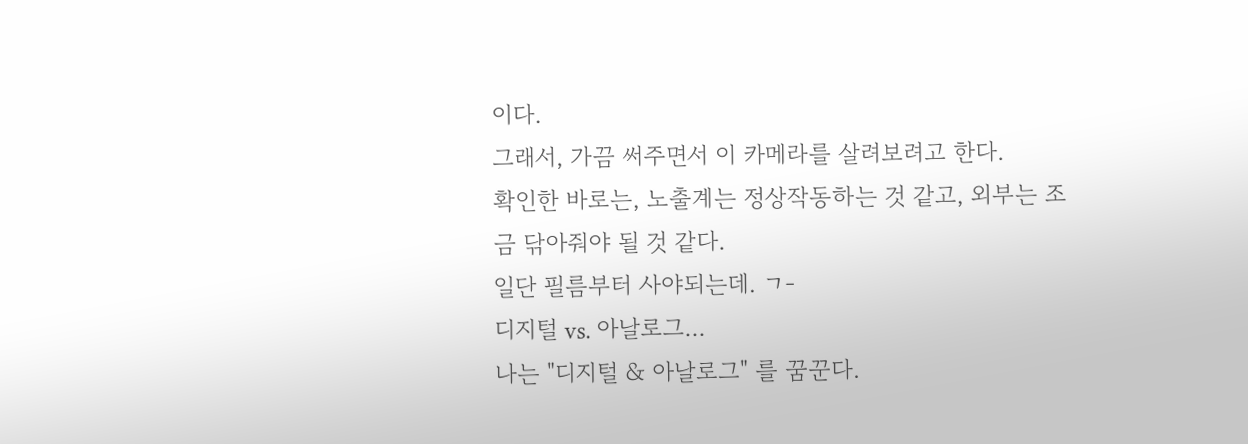이다.
그래서, 가끔 써주면서 이 카메라를 살려보려고 한다.
확인한 바로는, 노출계는 정상작동하는 것 같고, 외부는 조금 닦아줘야 될 것 같다.
일단 필름부터 사야되는데. ㄱ-
디지털 vs. 아날로그...
나는 "디지털 & 아날로그" 를 꿈꾼다.